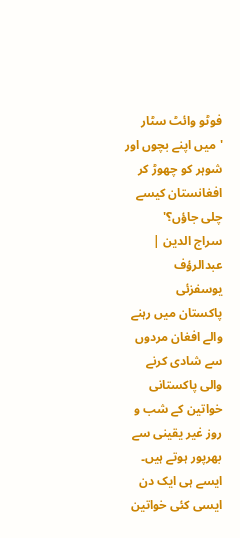فوٹو وائٹ سٹار
'میں اپنے بچوں اور شوہر کو چھوڑ کر افغانستان کیسے چلی جاؤں؟'
سراج الدین | عبدالرؤف یوسفزئی
پاکستان میں رہنے والے افغان مردوں سے شادی کرنے والی پاکستانی خواتین کے شب و روز غیر یقینی سے بھرپور ہوتے ہیں۔ ایسے ہی ایک دن ایسی کئی خواتین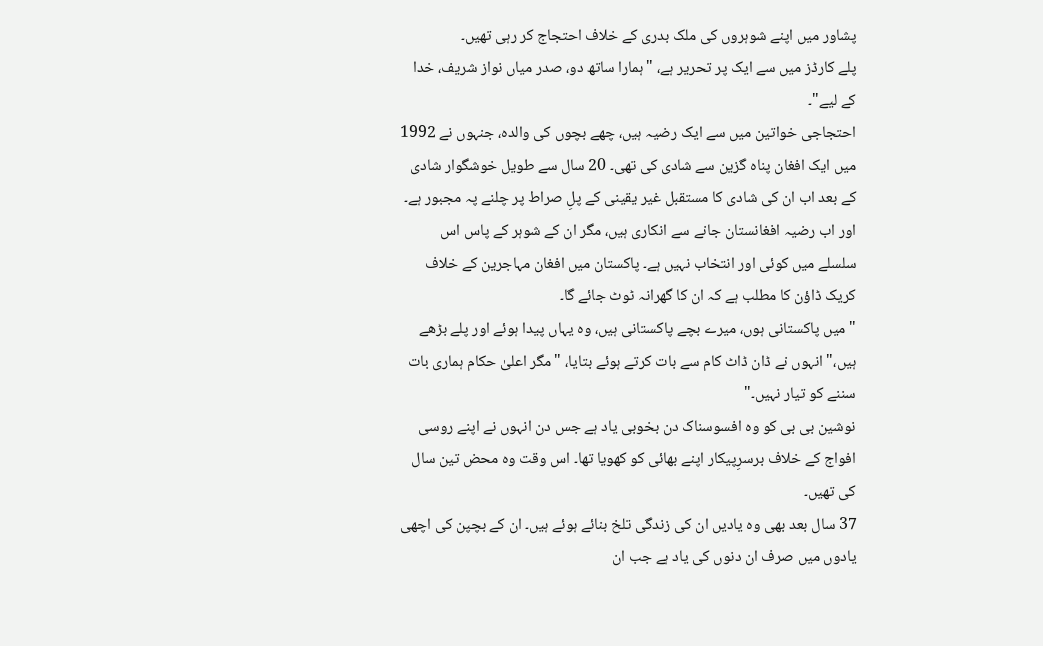پشاور میں اپنے شوہروں کی ملک بدری کے خلاف احتجاج کر رہی تھیں۔
پلے کارڈز میں سے ایک پر تحریر ہے، "ہمارا ساتھ دو، صدر میاں نواز شریف، خدا کے لیے"۔
احتجاجی خواتین میں سے ایک رضیہ ہیں، چھے بچوں کی والدہ، جنہوں نے 1992 میں ایک افغان پناہ گزین سے شادی کی تھی۔ 20 سال سے طویل خوشگوار شادی کے بعد اب ان کی شادی کا مستقبل غیر یقینی کے پلِ صراط پر چلنے پہ مجبور ہے۔
اور اب رضیہ افغانستان جانے سے انکاری ہیں، مگر ان کے شوہر کے پاس اس سلسلے میں کوئی اور انتخاب نہیں ہے۔ پاکستان میں افغان مہاجرین کے خلاف کریک ڈاؤن کا مطلب ہے کہ ان کا گھرانہ ٹوٹ جائے گا۔
"میں پاکستانی ہوں، میرے بچے پاکستانی ہیں، وہ یہاں پیدا ہوئے اور پلے بڑھے ہیں،" انہوں نے ڈان ڈاٹ کام سے بات کرتے ہوئے بتایا، "مگر اعلیٰ حکام ہماری بات سننے کو تیار نہیں۔"
نوشین بی بی کو وہ افسوسناک دن بخوبی یاد ہے جس دن انہوں نے اپنے روسی افواج کے خلاف برسرِپیکار اپنے بھائی کو کھویا تھا۔ اس وقت وہ محض تین سال کی تھیں۔
37 سال بعد بھی وہ یادیں ان کی زندگی تلخ بنائے ہوئے ہیں۔ ان کے بچپن کی اچھی یادوں میں صرف ان دنوں کی یاد ہے جب ان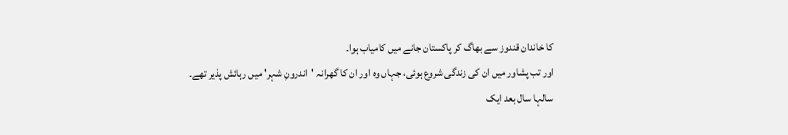کا خاندان قندوز سے بھاگ کر پاکستان جانے میں کامیاب ہوا۔
اور تب پشاور میں ان کی زندگی شروع ہوئی، جہاں وہ اور ان کا گھرانہ 'اندرونِ شہر' میں رہائش پذیر تھے۔
سالہا سال بعد ایک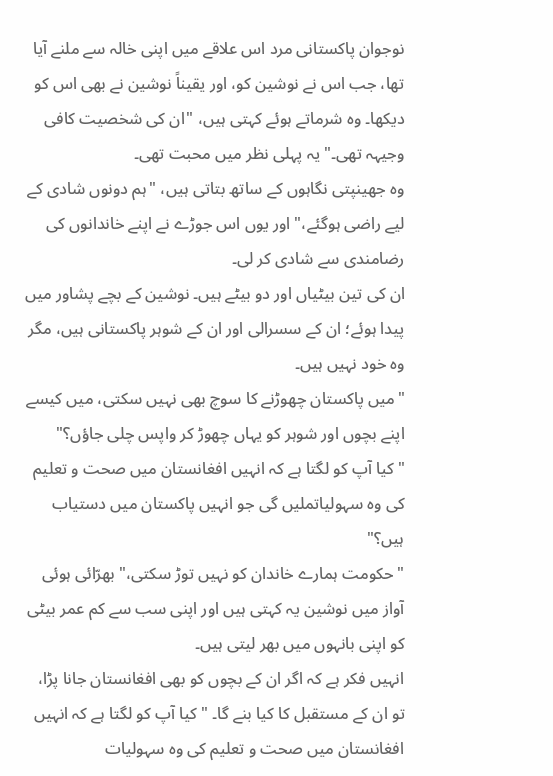نوجوان پاکستانی مرد اس علاقے میں اپنی خالہ سے ملنے آیا تھا، جب اس نے نوشین کو، اور یقیناً نوشین نے بھی اس کو دیکھا۔ وہ شرماتے ہوئے کہتی ہیں، "ان کی شخصیت کافی وجیہہ تھی۔" یہ پہلی نظر میں محبت تھی۔
وہ جھینپتی نگاہوں کے ساتھ بتاتی ہیں، "ہم دونوں شادی کے لیے راضی ہوگئے،" اور یوں اس جوڑے نے اپنے خاندانوں کی رضامندی سے شادی کر لی۔
ان کی تین بیٹیاں اور دو بیٹے ہیں۔ نوشین کے بچے پشاور میں پیدا ہوئے؛ ان کے سسرالی اور ان کے شوہر پاکستانی ہیں، مگر وہ خود نہیں ہیں۔
"میں پاکستان چھوڑنے کا سوچ بھی نہیں سکتی، میں کیسے اپنے بچوں اور شوہر کو یہاں چھوڑ کر واپس چلی جاؤں؟"
"کیا آپ کو لگتا ہے کہ انہیں افغانستان میں صحت و تعلیم کی وہ سہولیاتملیں گی جو انہیں پاکستان میں دستیاب ہیں؟"
"حکومت ہمارے خاندان کو نہیں توڑ سکتی،" بھرّائی ہوئی آواز میں نوشین یہ کہتی ہیں اور اپنی سب سے کم عمر بیٹی کو اپنی بانہوں میں بھر لیتی ہیں۔
انہیں فکر ہے کہ اگر ان کے بچوں کو بھی افغانستان جانا پڑا، تو ان کے مستقبل کا کیا بنے گا۔ "کیا آپ کو لگتا ہے کہ انہیں افغانستان میں صحت و تعلیم کی وہ سہولیات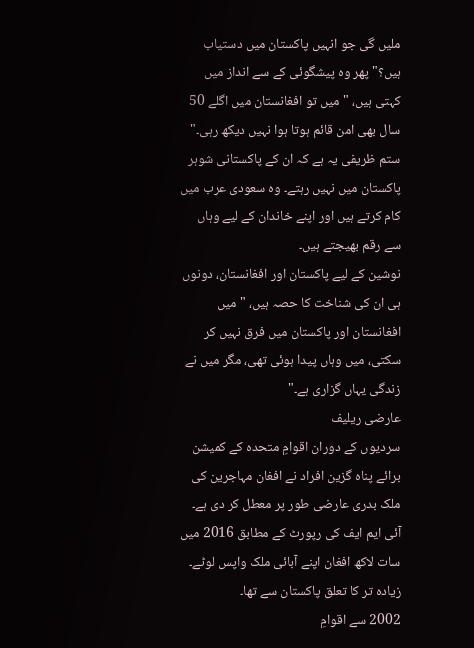ملیں گی جو انہیں پاکستان میں دستیاب ہیں؟" پھر وہ پیشگوئی کے سے انداز میں کہتی ہیں، "میں تو افغانستان میں اگلے 50 سال بھی امن قائم ہوتا ہوا نہیں دیکھ رہی۔"
ستم ظریفی یہ ہے کہ ان کے پاکستانی شوہر پاکستان میں نہیں رہتے۔ وہ سعودی عرب میں کام کرتے ہیں اور اپنے خاندان کے لیے وہاں سے رقم بھیجتے ہیں۔
نوشین کے لیے پاکستان اور افغانستان، دونوں ہی ان کی شناخت کا حصہ ہیں، "میں افغانستان اور پاکستان میں فرق نہیں کر سکتی، میں وہاں پیدا ہوئی تھی، مگر میں نے زندگی یہاں گزاری ہے۔"
عارضی ریلیف
سردیوں کے دوران اقوامِ متحدہ کے کمیشن برائے پناہ گزین افراد نے افغان مہاجرین کی ملک بدری عارضی طور پر معطل کر دی ہے۔
آئی ایم ایف کی رپورٹ کے مطابق 2016 میں سات لاکھ افغان اپنے آبائی ملک واپس لوٹے۔ زیادہ تر کا تعلق پاکستان سے تھا۔
2002 سے اقوامِ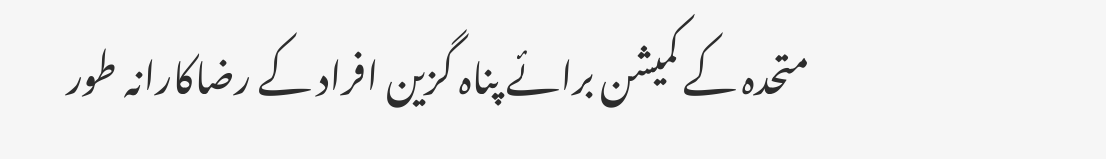متحدہ کے کمیشن برائے پناہ گزین افراد کے رضاکارانہ طور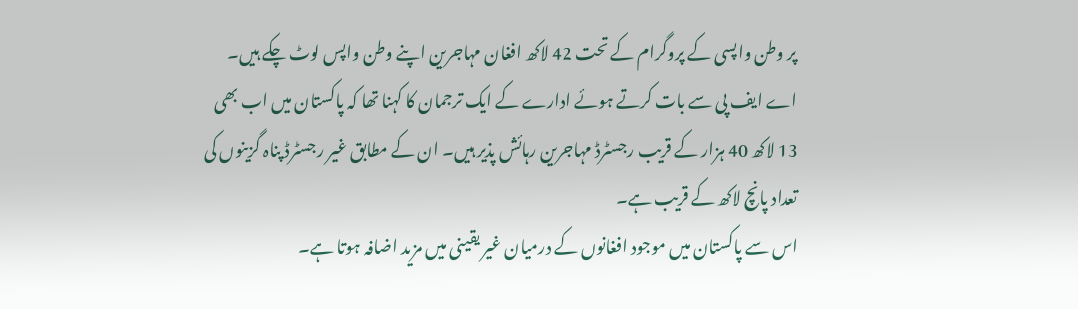پر وطن واپسی کے پروگرام کے تحت 42 لاکھ افغان مہاجرین اپنے وطن واپس لوٹ چکے ہیں۔
اے ایف پی سے بات کرتے ہوئے ادارے کے ایک ترجمان کا کہنا تھا کہ پاکستان میں اب بھی 13 لاکھ 40 ہزار کے قریب رجسٹرڈ مہاجرین رہائش پذیر ہیں۔ ان کے مطابق غیر رجسٹرڈ پناہ گزینوں کی تعداد پانچ لاکھ کے قریب ہے۔
اس سے پاکستان میں موجود افغانوں کے درمیان غیر یقینی میں مزید اضافہ ہوتا ہے۔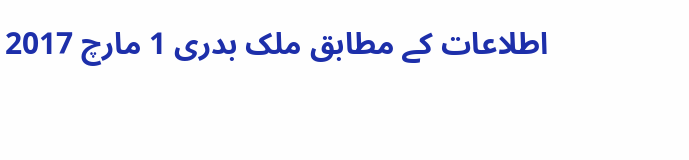اطلاعات کے مطابق ملک بدری 1 مارچ 2017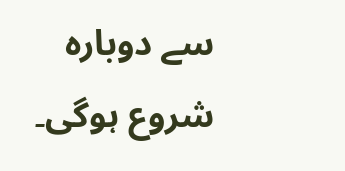سے دوبارہ شروع ہوگی۔